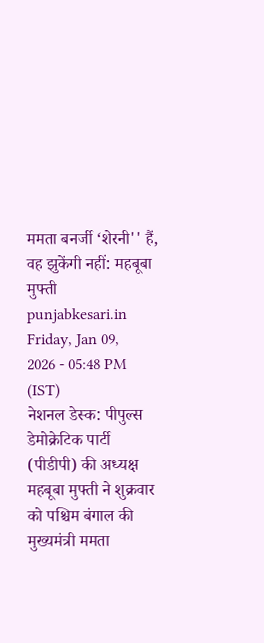ममता बनर्जी ‘शेरनी'' हैं, वह झुकेंगी नहीं: महबूबा मुफ्ती
punjabkesari.in Friday, Jan 09, 2026 - 05:48 PM (IST)
नेशनल डेस्क: पीपुल्स डेमोक्रेटिक पार्टी (पीडीपी) की अध्यक्ष महबूबा मुफ्ती ने शुक्रवार को पश्चिम बंगाल की मुख्यमंत्री ममता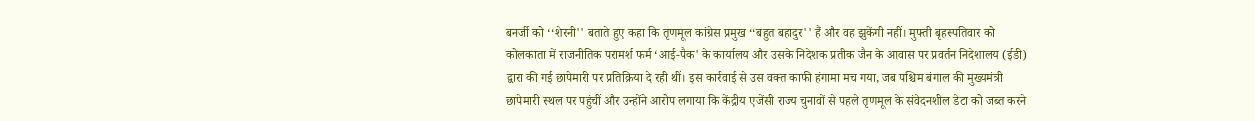बनर्जी को ‘‘शेरनी'' बताते हुए कहा कि तृणमूल कांग्रेस प्रमुख ‘‘बहुत बहादुर'' हैं और वह झुकेंगी नहीं। मुफ्ती बृहस्पतिवार को कोलकाता में राजनीतिक परामर्श फर्म ‘आई-पैक' के कार्यालय और उसके निदेशक प्रतीक जैन के आवास पर प्रवर्तन निदेशालय (ईडी) द्वारा की गई छापेमारी पर प्रतिक्रिया दे रही थीं। इस कार्रवाई से उस वक्त काफी हंगामा मच गया, जब पश्चिम बंगाल की मुख्यमंत्री छापेमारी स्थल पर पहुंचीं और उन्होंने आरोप लगाया कि केंद्रीय एजेंसी राज्य चुनावों से पहले तृणमूल के संवेदनशील डेटा को जब्त करने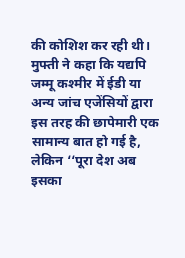की कोशिश कर रही थी। मुफ्ती ने कहा कि यद्यपि जम्मू कश्मीर में ईडी या अन्य जांच एजेंसियों द्वारा इस तरह की छापेमारी एक सामान्य बात हो गई है, लेकिन ‘‘पूरा देश अब इसका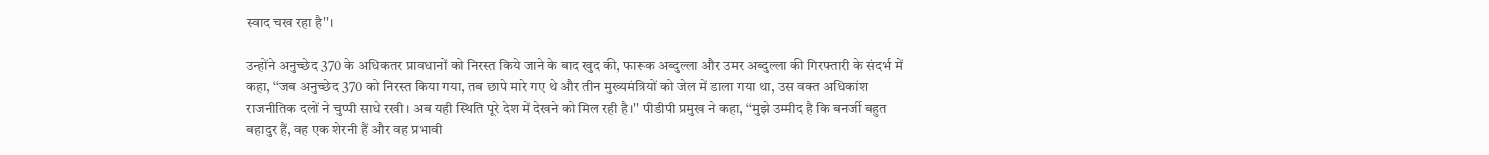स्वाद चख रहा है''।

उन्होंने अनुच्छेद 370 के अधिकतर प्रावधानों को निरस्त किये जाने के बाद खुद की, फारूक अब्दुल्ला और उमर अब्दुल्ला की गिरफ्तारी के संदर्भ में कहा, ‘‘जब अनुच्छेद 370 को निरस्त किया गया, तब छापे मारे गए थे और तीन मुख्यमंत्रियों को जेल में डाला गया था, उस वक्त अधिकांश राजनीतिक दलों ने चुप्पी साधे रखी। अब यही स्थिति पूरे देश में देखने को मिल रही है।'' पीडीपी प्रमुख ने कहा, ‘‘मुझे उम्मीद है कि बनर्जी बहुत बहादुर हैं, वह एक शेरनी हैं और वह प्रभावी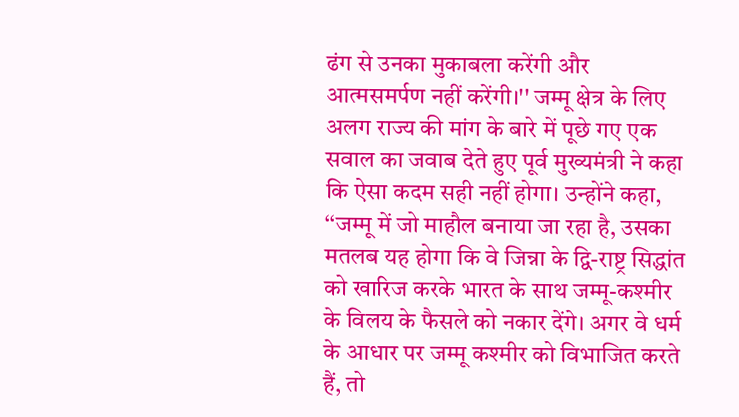ढंग से उनका मुकाबला करेंगी और आत्मसमर्पण नहीं करेंगी।'' जम्मू क्षेत्र के लिए अलग राज्य की मांग के बारे में पूछे गए एक सवाल का जवाब देते हुए पूर्व मुख्यमंत्री ने कहा कि ऐसा कदम सही नहीं होगा। उन्होंने कहा, ‘‘जम्मू में जो माहौल बनाया जा रहा है, उसका मतलब यह होगा कि वे जिन्ना के द्वि-राष्ट्र सिद्धांत को खारिज करके भारत के साथ जम्मू-कश्मीर के विलय के फैसले को नकार देंगे। अगर वे धर्म के आधार पर जम्मू कश्मीर को विभाजित करते हैं, तो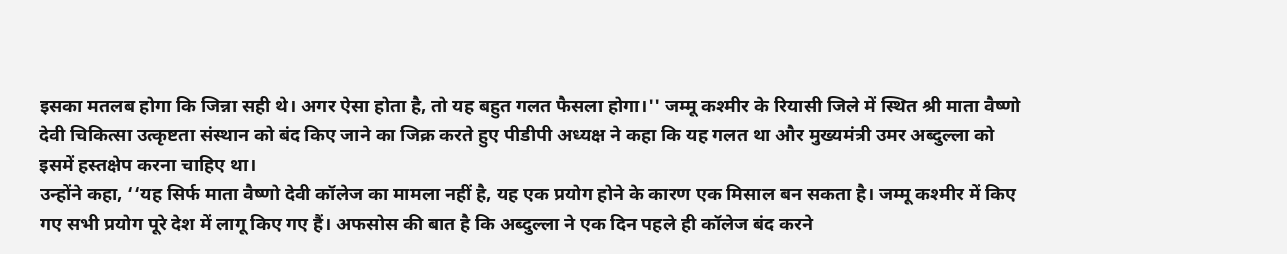इसका मतलब होगा कि जिन्ना सही थे। अगर ऐसा होता है, तो यह बहुत गलत फैसला होगा।'' जम्मू कश्मीर के रियासी जिले में स्थित श्री माता वैष्णो देवी चिकित्सा उत्कृष्टता संस्थान को बंद किए जाने का जिक्र करते हुए पीडीपी अध्यक्ष ने कहा कि यह गलत था और मुख्यमंत्री उमर अब्दुल्ला को इसमें हस्तक्षेप करना चाहिए था।
उन्होंने कहा, ‘‘यह सिर्फ माता वैष्णो देवी कॉलेज का मामला नहीं है, यह एक प्रयोग होने के कारण एक मिसाल बन सकता है। जम्मू कश्मीर में किए गए सभी प्रयोग पूरे देश में लागू किए गए हैं। अफसोस की बात है कि अब्दुल्ला ने एक दिन पहले ही कॉलेज बंद करने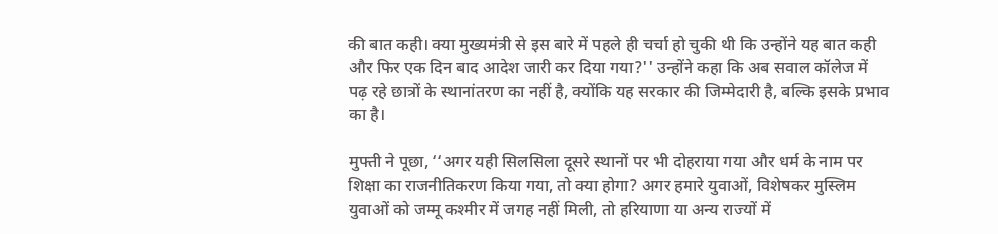की बात कही। क्या मुख्यमंत्री से इस बारे में पहले ही चर्चा हो चुकी थी कि उन्होंने यह बात कही और फिर एक दिन बाद आदेश जारी कर दिया गया?'' उन्होंने कहा कि अब सवाल कॉलेज में पढ़ रहे छात्रों के स्थानांतरण का नहीं है, क्योंकि यह सरकार की जिम्मेदारी है, बल्कि इसके प्रभाव का है।

मुफ्ती ने पूछा, ‘‘अगर यही सिलसिला दूसरे स्थानों पर भी दोहराया गया और धर्म के नाम पर शिक्षा का राजनीतिकरण किया गया, तो क्या होगा? अगर हमारे युवाओं, विशेषकर मुस्लिम युवाओं को जम्मू कश्मीर में जगह नहीं मिली, तो हरियाणा या अन्य राज्यों में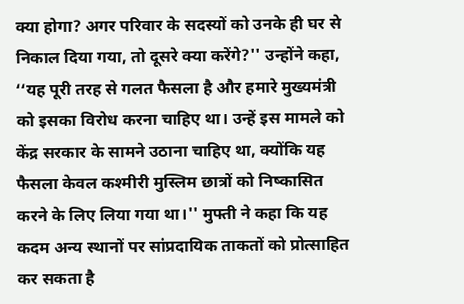क्या होगा? अगर परिवार के सदस्यों को उनके ही घर से निकाल दिया गया, तो दूसरे क्या करेंगे?'' उन्होंने कहा, ‘‘यह पूरी तरह से गलत फैसला है और हमारे मुख्यमंत्री को इसका विरोध करना चाहिए था। उन्हें इस मामले को केंद्र सरकार के सामने उठाना चाहिए था, क्योंकि यह फैसला केवल कश्मीरी मुस्लिम छात्रों को निष्कासित करने के लिए लिया गया था।'' मुफ्ती ने कहा कि यह कदम अन्य स्थानों पर सांप्रदायिक ताकतों को प्रोत्साहित कर सकता है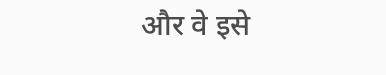और वे इसे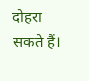दोहरा सकते हैं।